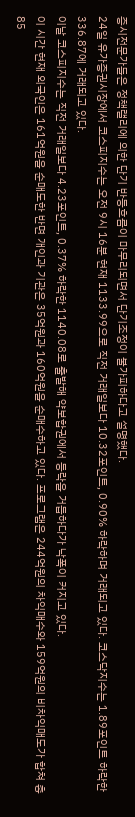증시전문가들은 정책랠리에 의한 단기 반등흐름이 마무리되면서 단기조정이 불가피하다고 설명했다.
24일 유가증권시장에서 코스피지수는 오전 9시 16분 현재 1133.99으로 직전 거래일보다 10.32포인트, 0.90% 하락하며 거래되고 있다. 코스닥지수는 1.89포인트 하락한 336.87에 거래되고 있다.
이날 코스피지수는 직전 거래일보다 4.23포인트, 0.37% 하락한 1140.08로 출발해 약보합권에서 등락을 거듭하다가 낙폭이 커지고 있다.
이 시간 현재 외국인은 161억원을 순매도한 반면 개인과 기관은 35억원과 160억원을 순매수하고 있다. 프로그램은 244억원의 차익매수와 159억원의 비차익매도가 합쳐 총 85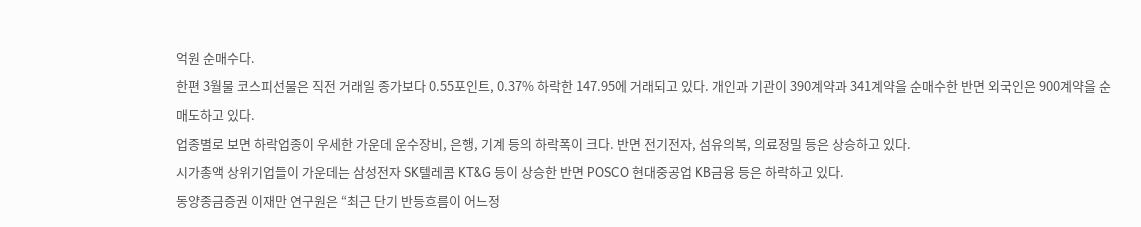억원 순매수다.
한편 3월물 코스피선물은 직전 거래일 종가보다 0.55포인트, 0.37% 하락한 147.95에 거래되고 있다. 개인과 기관이 390계약과 341계약을 순매수한 반면 외국인은 900계약을 순매도하고 있다.
업종별로 보면 하락업종이 우세한 가운데 운수장비, 은행, 기계 등의 하락폭이 크다. 반면 전기전자, 섬유의복, 의료정밀 등은 상승하고 있다.
시가총액 상위기업들이 가운데는 삼성전자 SK텔레콤 KT&G 등이 상승한 반면 POSCO 현대중공업 KB금융 등은 하락하고 있다.
동양종금증권 이재만 연구원은 “최근 단기 반등흐름이 어느정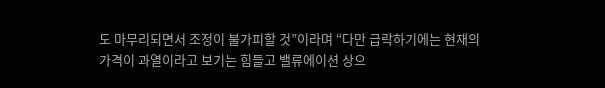도 마무리되면서 조정이 불가피할 것”이라며 “다만 급락하기에는 현재의 가격이 과열이라고 보기는 힘들고 밸류에이션 상으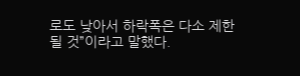로도 낮아서 하락폭은 다소 제한될 것”이라고 말했다.